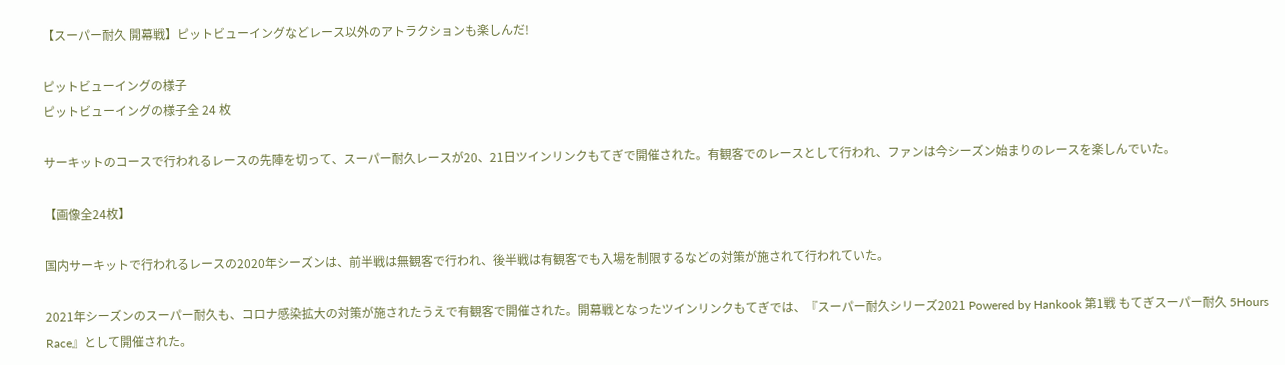【スーパー耐久 開幕戦】ピットビューイングなどレース以外のアトラクションも楽しんだ!

ピットビューイングの様子
ピットビューイングの様子全 24 枚

サーキットのコースで行われるレースの先陣を切って、スーパー耐久レースが20、21日ツインリンクもてぎで開催された。有観客でのレースとして行われ、ファンは今シーズン始まりのレースを楽しんでいた。

【画像全24枚】

国内サーキットで行われるレースの2020年シーズンは、前半戦は無観客で行われ、後半戦は有観客でも入場を制限するなどの対策が施されて行われていた。

2021年シーズンのスーパー耐久も、コロナ感染拡大の対策が施されたうえで有観客で開催された。開幕戦となったツインリンクもてぎでは、『スーパー耐久シリーズ2021 Powered by Hankook 第1戦 もてぎスーパー耐久 5Hours Race』として開催された。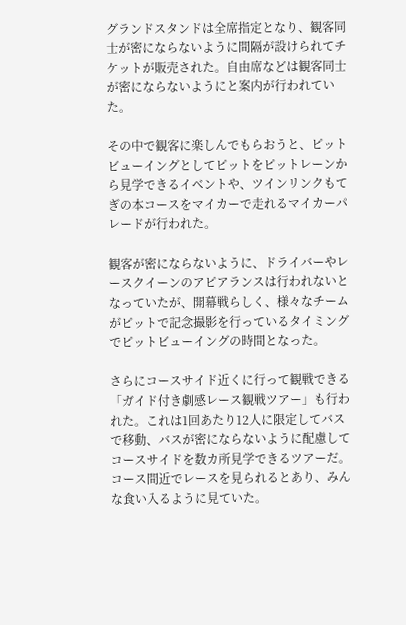グランドスタンドは全席指定となり、観客同士が密にならないように間隔が設けられてチケットが販売された。自由席などは観客同士が密にならないようにと案内が行われていた。

その中で観客に楽しんでもらおうと、ピットビューイングとしてピットをピットレーンから見学できるイベントや、ツインリンクもてぎの本コースをマイカーで走れるマイカーパレードが行われた。

観客が密にならないように、ドライバーやレースクイーンのアピアランスは行われないとなっていたが、開幕戦らしく、様々なチームがピットで記念撮影を行っているタイミングでピットビューイングの時間となった。

さらにコースサイド近くに行って観戦できる「ガイド付き劇感レース観戦ツアー」も行われた。これは1回あたり12人に限定してバスで移動、バスが密にならないように配慮してコースサイドを数カ所見学できるツアーだ。コース間近でレースを見られるとあり、みんな食い入るように見ていた。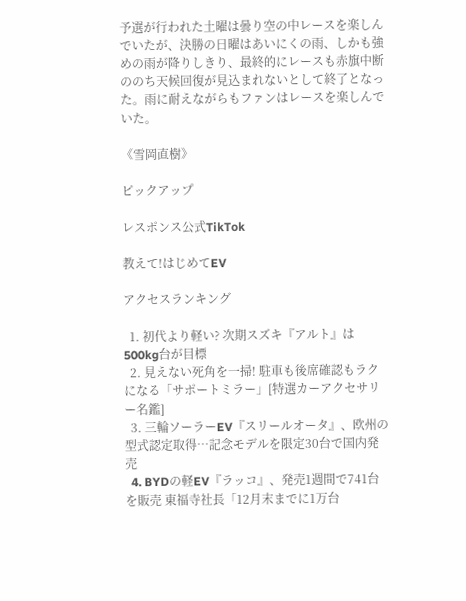予選が行われた土曜は曇り空の中レースを楽しんでいたが、決勝の日曜はあいにくの雨、しかも強めの雨が降りしきり、最終的にレースも赤旗中断ののち天候回復が見込まれないとして終了となった。雨に耐えながらもファンはレースを楽しんでいた。

《雪岡直樹》

ピックアップ

レスポンス公式TikTok

教えて!はじめてEV

アクセスランキング

  1. 初代より軽い? 次期スズキ『アルト』は500kg台が目標
  2. 見えない死角を一掃! 駐車も後席確認もラクになる「サポートミラー」[特選カーアクセサリー名鑑]
  3. 三輪ソーラーEV『スリールオータ』、欧州の型式認定取得…記念モデルを限定30台で国内発売
  4. BYDの軽EV『ラッコ』、発売1週間で741台を販売 東福寺社長「12月末までに1万台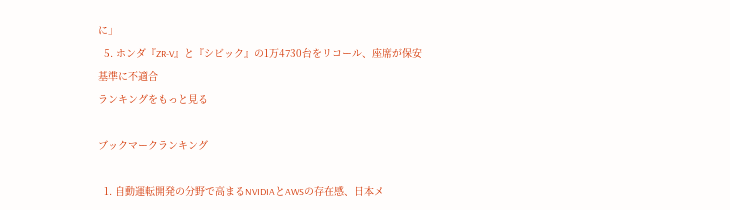に」
  5. ホンダ『ZR-V』と『シビック』の1万4730台をリコール、座席が保安基準に不適合
ランキングをもっと見る

ブックマークランキング

  1. 自動運転開発の分野で高まるNVIDIAとAWSの存在感、日本メ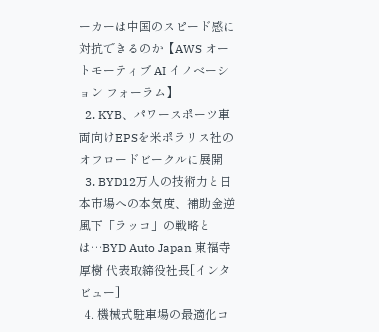ーカーは中国のスピード感に対抗できるのか【AWS オートモーティブ AI イノベーション フォーラム】
  2. KYB、パワースポーツ車両向けEPSを米ポラリス社のオフロードビークルに展開
  3. BYD12万人の技術力と日本市場への本気度、補助金逆風下「ラッコ」の戦略とは…BYD Auto Japan 東福寺厚樹 代表取締役社長[インタビュー]
  4. 機械式駐車場の最適化コ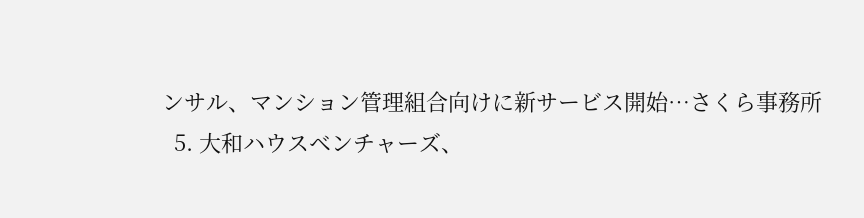ンサル、マンション管理組合向けに新サービス開始…さくら事務所
  5. 大和ハウスベンチャーズ、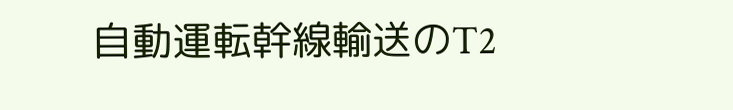自動運転幹線輸送のT2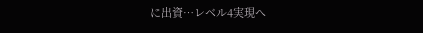に出資…レベル4実現へ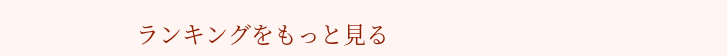ランキングをもっと見る